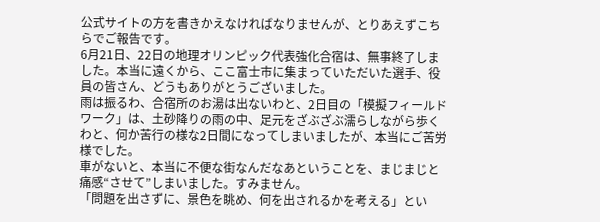公式サイトの方を書きかえなければなりませんが、とりあえずこちらでご報告です。
6月21日、22日の地理オリンピック代表強化合宿は、無事終了しました。本当に遠くから、ここ富士市に集まっていただいた選手、役員の皆さん、どうもありがとうございました。
雨は振るわ、合宿所のお湯は出ないわと、2日目の「模擬フィールドワーク」は、土砂降りの雨の中、足元をざぶざぶ濡らしながら歩くわと、何か苦行の様な2日間になってしまいましたが、本当にご苦労様でした。
車がないと、本当に不便な街なんだなあということを、まじまじと痛感“させて”しまいました。すみません。
「問題を出さずに、景色を眺め、何を出されるかを考える」とい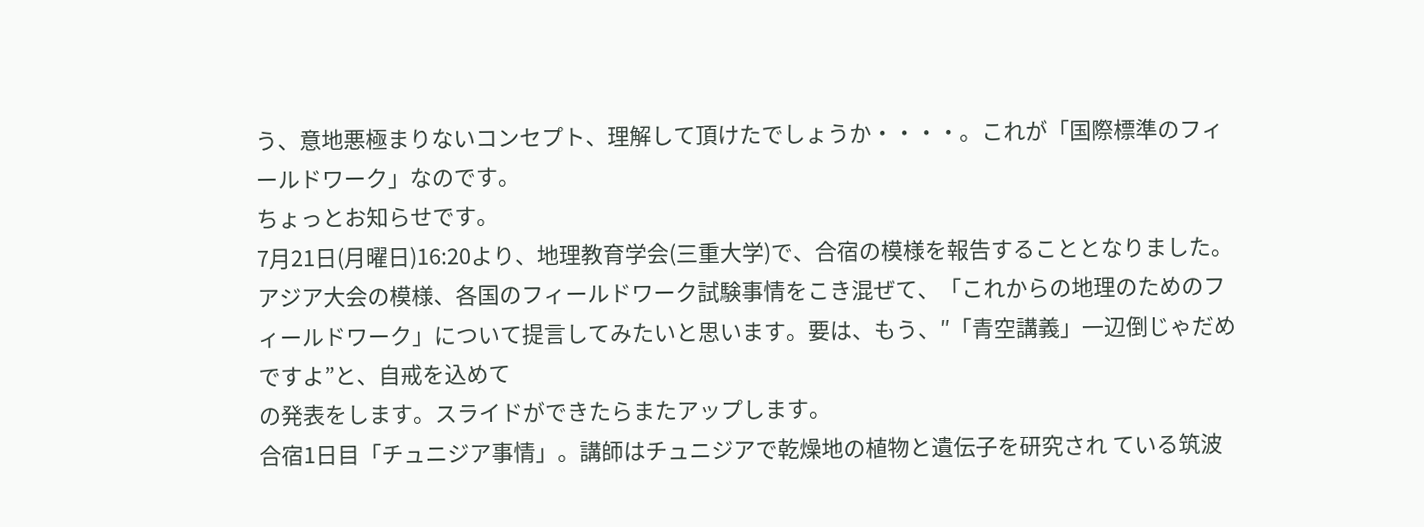う、意地悪極まりないコンセプト、理解して頂けたでしょうか・・・・。これが「国際標準のフィールドワーク」なのです。
ちょっとお知らせです。
7月21日(月曜日)16:20より、地理教育学会(三重大学)で、合宿の模様を報告することとなりました。
アジア大会の模様、各国のフィールドワーク試験事情をこき混ぜて、「これからの地理のためのフィールドワーク」について提言してみたいと思います。要は、もう、″「青空講義」一辺倒じゃだめですよ”と、自戒を込めて
の発表をします。スライドができたらまたアップします。
合宿1日目「チュニジア事情」。講師はチュニジアで乾燥地の植物と遺伝子を研究され ている筑波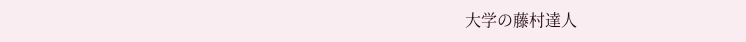大学の藤村達人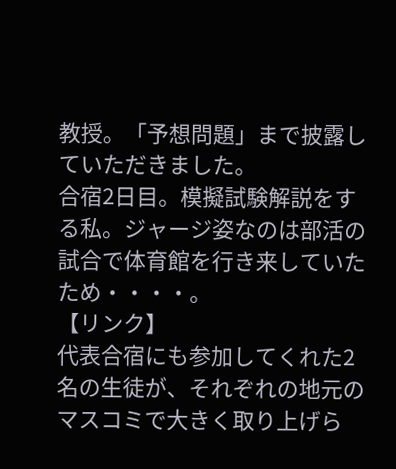教授。「予想問題」まで披露していただきました。
合宿2日目。模擬試験解説をする私。ジャージ姿なのは部活の試合で体育館を行き来していたため・・・・。
【リンク】
代表合宿にも参加してくれた2名の生徒が、それぞれの地元のマスコミで大きく取り上げら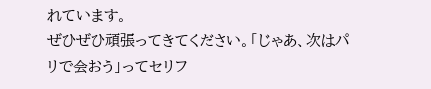れています。
ぜひぜひ頑張ってきてください。「じゃあ、次はパリで会おう」ってセリフ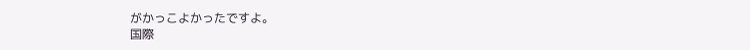がかっこよかったですよ。
国際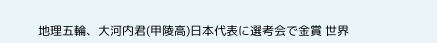地理五輪、大河内君(甲陵高)日本代表に選考会で金賞 世界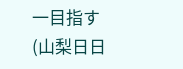一目指す
(山梨日日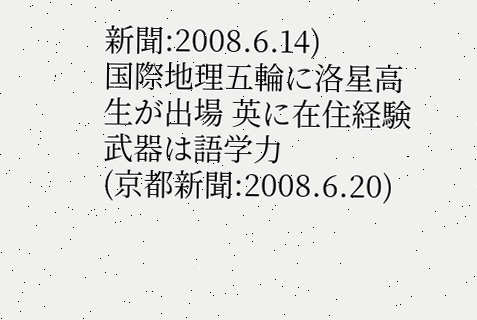新聞:2008.6.14)
国際地理五輪に洛星高生が出場 英に在住経験 武器は語学力
(京都新聞:2008.6.20)